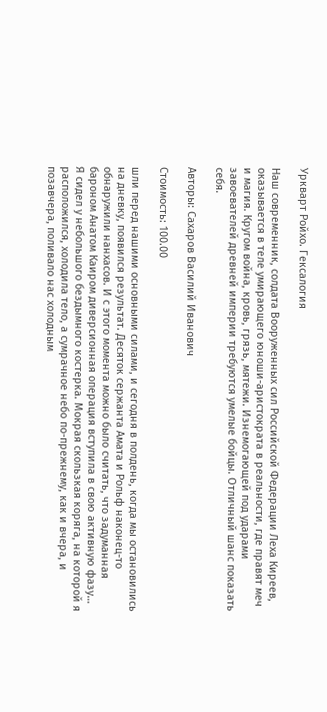Уркварт Ройхо. Гексалогия

Наш современник, солдата Вооруженных сил Российской Федерации Леха Киреев, оказывается в теле умирающего юноши-аристократа в реальности, где правят меч и магия. Кругом война, кровь, грязь, мятежи. Изнемогающей под ударами завоевателей древней империи требуются умелые бойцы. Отличный шанс показать себя.

Авторы: Сахаров Василий Иванович

Стоимость: 100.00

шли перед нашими основными силами, и сегодня в полдень, когда мы остановились на дневку, появился результат. Десяток сержанта Амата и Рольф наконец-то обнаружили нанхасов. И с этого момента можно было считать, что задуманная бароном Анатом Каиром диверсионная операция вступила в свою активную фазу…
Я сидел у небольшого бездымного костерка. Мокрая скользкая коряга, на которой я расположился, холодила тело, а сумрачное небо по-прежнему, как и вчера, и позавчера, поливало нас холодным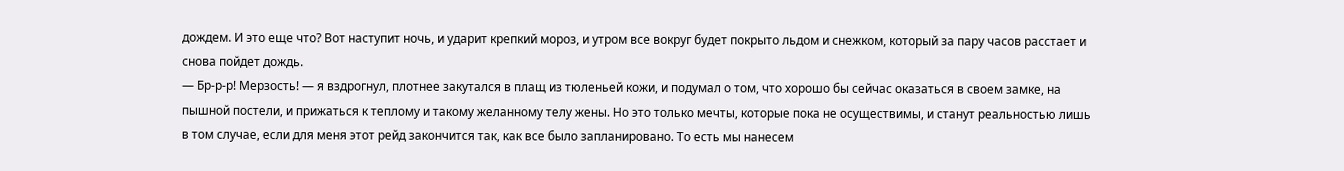дождем. И это еще что? Вот наступит ночь, и ударит крепкий мороз, и утром все вокруг будет покрыто льдом и снежком, который за пару часов расстает и снова пойдет дождь.
— Бр-р-р! Мерзость! — я вздрогнул, плотнее закутался в плащ из тюленьей кожи, и подумал о том, что хорошо бы сейчас оказаться в своем замке, на пышной постели, и прижаться к теплому и такому желанному телу жены. Но это только мечты, которые пока не осуществимы, и станут реальностью лишь в том случае, если для меня этот рейд закончится так, как все было запланировано. То есть мы нанесем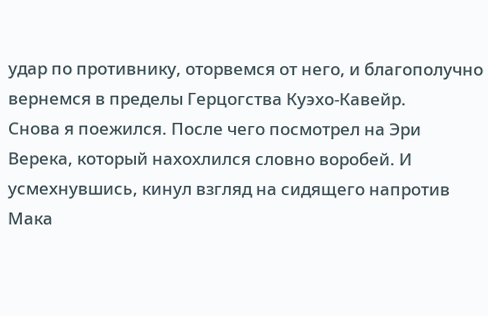удар по противнику, оторвемся от него, и благополучно вернемся в пределы Герцогства Куэхо-Кавейр.
Снова я поежился. После чего посмотрел на Эри Верека, который нахохлился словно воробей. И усмехнувшись, кинул взгляд на сидящего напротив Мака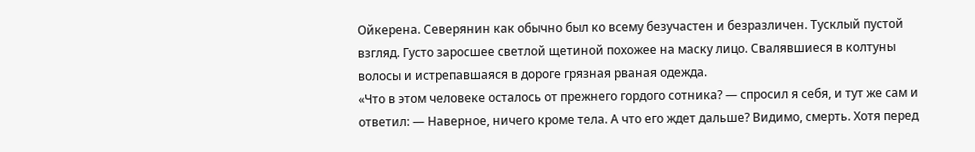Ойкерена. Северянин как обычно был ко всему безучастен и безразличен. Тусклый пустой взгляд. Густо заросшее светлой щетиной похожее на маску лицо. Свалявшиеся в колтуны волосы и истрепавшаяся в дороге грязная рваная одежда.
«Что в этом человеке осталось от прежнего гордого сотника? — спросил я себя, и тут же сам и ответил: — Наверное, ничего кроме тела. А что его ждет дальше? Видимо, смерть. Хотя перед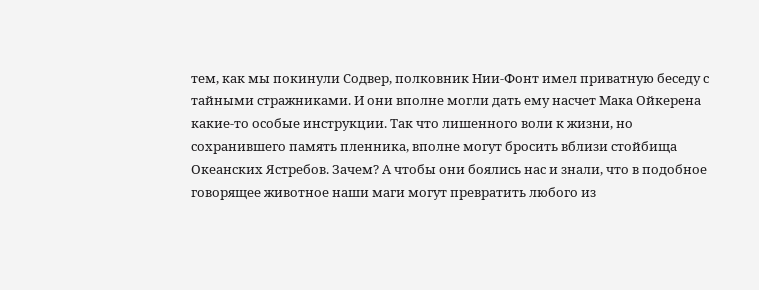тем, как мы покинули Содвер, полковник Нии-Фонт имел приватную беседу с тайными стражниками. И они вполне могли дать ему насчет Мака Ойкерена какие-то особые инструкции. Так что лишенного воли к жизни, но сохранившего память пленника, вполне могут бросить вблизи стойбища Океанских Ястребов. Зачем? А чтобы они боялись нас и знали, что в подобное говорящее животное наши маги могут превратить любого из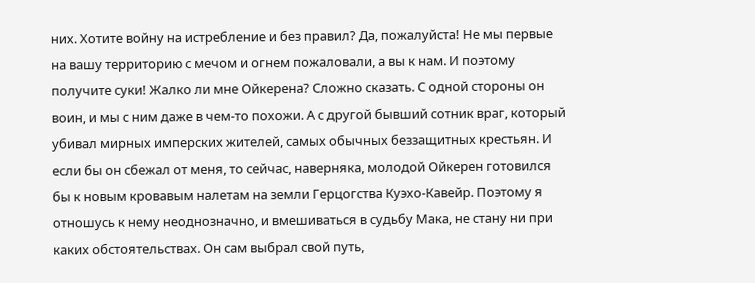них. Хотите войну на истребление и без правил? Да, пожалуйста! Не мы первые на вашу территорию с мечом и огнем пожаловали, а вы к нам. И поэтому получите суки! Жалко ли мне Ойкерена? Сложно сказать. С одной стороны он воин, и мы с ним даже в чем-то похожи. А с другой бывший сотник враг, который убивал мирных имперских жителей, самых обычных беззащитных крестьян. И если бы он сбежал от меня, то сейчас, наверняка, молодой Ойкерен готовился бы к новым кровавым налетам на земли Герцогства Куэхо-Кавейр. Поэтому я отношусь к нему неоднозначно, и вмешиваться в судьбу Мака, не стану ни при каких обстоятельствах. Он сам выбрал свой путь,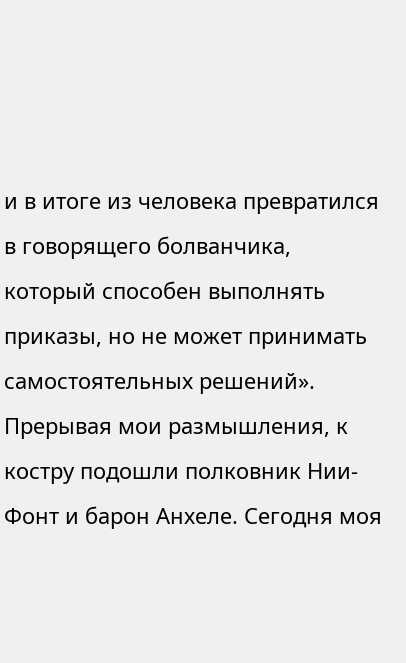и в итоге из человека превратился в говорящего болванчика, который способен выполнять приказы, но не может принимать самостоятельных решений».
Прерывая мои размышления, к костру подошли полковник Нии-Фонт и барон Анхеле. Сегодня моя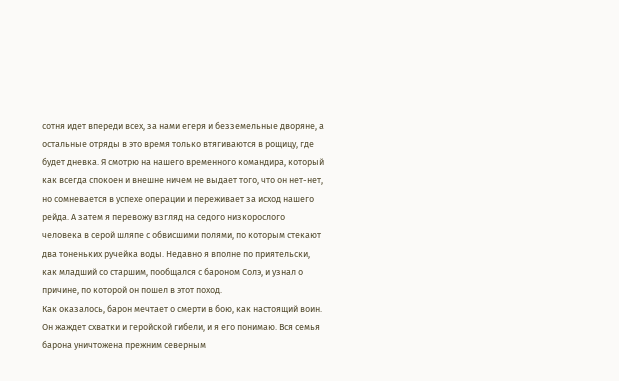сотня идет впереди всех, за нами егеря и безземельные дворяне, а остальные отряды в это время только втягиваются в рощицу, где будет дневка. Я смотрю на нашего временного командира, который как всегда спокоен и внешне ничем не выдает того, что он нет-нет, но сомневается в успехе операции и переживает за исход нашего рейда. А затем я перевожу взгляд на седого низкорослого человека в серой шляпе с обвисшими полями, по которым стекают два тоненьких ручейка воды. Недавно я вполне по приятельски, как младший со старшим, пообщался с бароном Солэ, и узнал о причине, по которой он пошел в этот поход.
Как оказалось, барон мечтает о смерти в бою, как настоящий воин. Он жаждет схватки и геройской гибели, и я его понимаю. Вся семья барона уничтожена прежним северным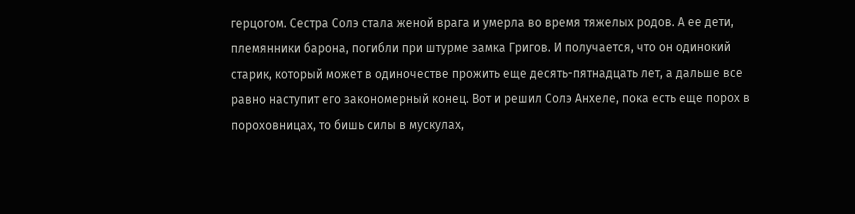герцогом. Сестра Солэ стала женой врага и умерла во время тяжелых родов. А ее дети, племянники барона, погибли при штурме замка Григов. И получается, что он одинокий старик, который может в одиночестве прожить еще десять-пятнадцать лет, а дальше все равно наступит его закономерный конец. Вот и решил Солэ Анхеле, пока есть еще порох в пороховницах, то бишь силы в мускулах,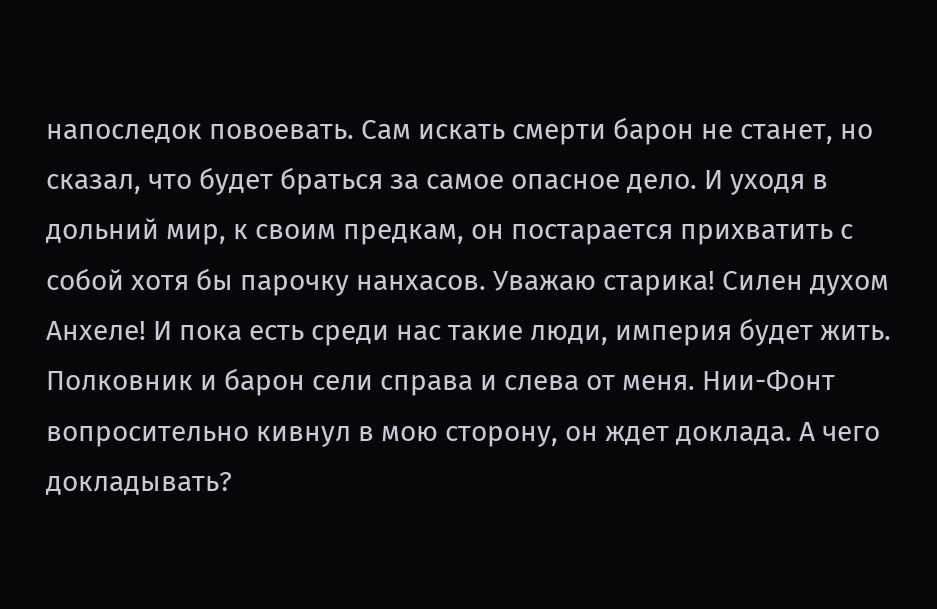напоследок повоевать. Сам искать смерти барон не станет, но сказал, что будет браться за самое опасное дело. И уходя в дольний мир, к своим предкам, он постарается прихватить с собой хотя бы парочку нанхасов. Уважаю старика! Силен духом Анхеле! И пока есть среди нас такие люди, империя будет жить.
Полковник и барон сели справа и слева от меня. Нии-Фонт вопросительно кивнул в мою сторону, он ждет доклада. А чего докладывать?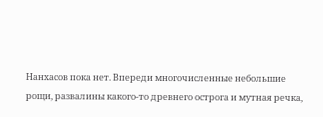Нанхасов пока нет. Впереди многочисленные небольшие рощи, развалины какого-то древнего острога и мутная речка,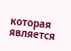которая является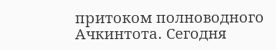притоком полноводного Ачкинтота. Сегодня